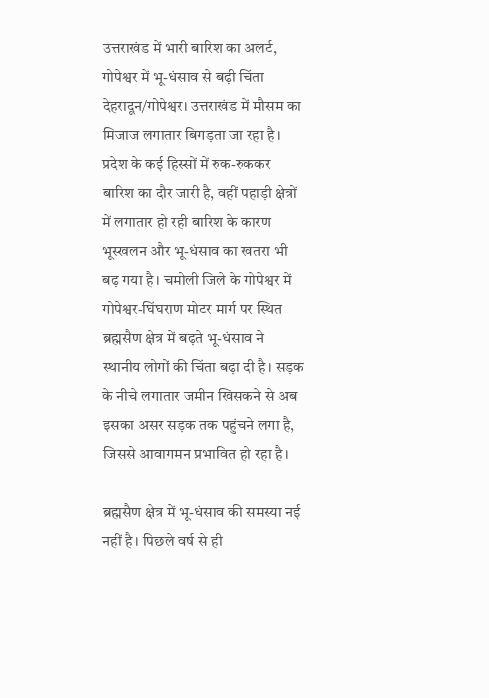उत्तराखंड में भारी बारिश का अलर्ट, गोपेश्वर में भू-धंसाव से बढ़ी चिंता
देहरादून/गोपेश्वर। उत्तराखंड में मौसम का मिजाज लगातार बिगड़ता जा रहा है। प्रदेश के कई हिस्सों में रुक-रुककर बारिश का दौर जारी है, वहीं पहाड़ी क्षेत्रों में लगातार हो रही बारिश के कारण भूस्खलन और भू-धंसाव का खतरा भी बढ़ गया है। चमोली जिले के गोपेश्वर में गोपेश्वर-घिंघराण मोटर मार्ग पर स्थित ब्रह्मसैण क्षेत्र में बढ़ते भू-धंसाव ने स्थानीय लोगों की चिंता बढ़ा दी है। सड़क के नीचे लगातार जमीन खिसकने से अब इसका असर सड़क तक पहुंचने लगा है, जिससे आवागमन प्रभावित हो रहा है।

ब्रह्मसैण क्षेत्र में भू-धंसाव की समस्या नई नहीं है। पिछले वर्ष से ही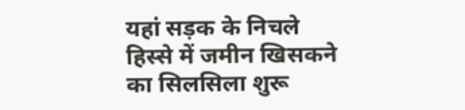यहां सड़क के निचले हिस्से में जमीन खिसकने का सिलसिला शुरू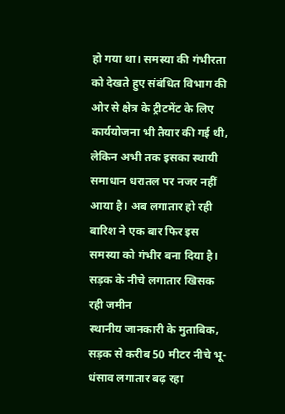हो गया था। समस्या की गंभीरता को देखते हुए संबंधित विभाग की ओर से क्षेत्र के ट्रीटमेंट के लिए कार्ययोजना भी तैयार की गई थी, लेकिन अभी तक इसका स्थायी समाधान धरातल पर नजर नहीं आया है। अब लगातार हो रही बारिश ने एक बार फिर इस समस्या को गंभीर बना दिया है।
सड़क के नीचे लगातार खिसक रही जमीन
स्थानीय जानकारी के मुताबिक, सड़क से करीब 50 मीटर नीचे भू-धंसाव लगातार बढ़ रहा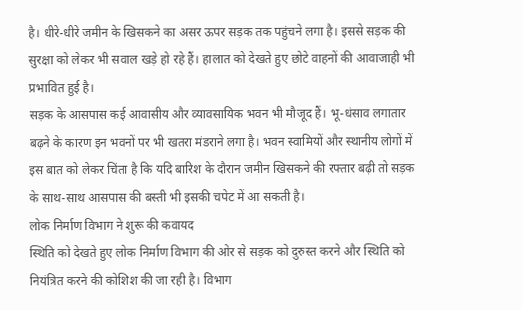है। धीरे-धीरे जमीन के खिसकने का असर ऊपर सड़क तक पहुंचने लगा है। इससे सड़क की सुरक्षा को लेकर भी सवाल खड़े हो रहे हैं। हालात को देखते हुए छोटे वाहनों की आवाजाही भी प्रभावित हुई है।
सड़क के आसपास कई आवासीय और व्यावसायिक भवन भी मौजूद हैं। भू-धंसाव लगातार बढ़ने के कारण इन भवनों पर भी खतरा मंडराने लगा है। भवन स्वामियों और स्थानीय लोगों में इस बात को लेकर चिंता है कि यदि बारिश के दौरान जमीन खिसकने की रफ्तार बढ़ी तो सड़क के साथ-साथ आसपास की बस्ती भी इसकी चपेट में आ सकती है।
लोक निर्माण विभाग ने शुरू की कवायद
स्थिति को देखते हुए लोक निर्माण विभाग की ओर से सड़क को दुरुस्त करने और स्थिति को नियंत्रित करने की कोशिश की जा रही है। विभाग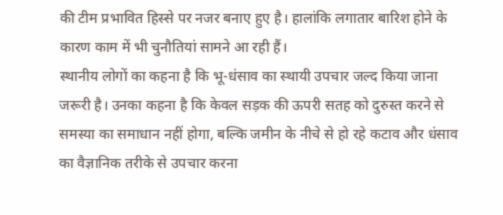की टीम प्रभावित हिस्से पर नजर बनाए हुए है। हालांकि लगातार बारिश होने के कारण काम में भी चुनौतियां सामने आ रही हैं।
स्थानीय लोगों का कहना है कि भू-धंसाव का स्थायी उपचार जल्द किया जाना जरूरी है। उनका कहना है कि केवल सड़क की ऊपरी सतह को दुरुस्त करने से समस्या का समाधान नहीं होगा, बल्कि जमीन के नीचे से हो रहे कटाव और धंसाव का वैज्ञानिक तरीके से उपचार करना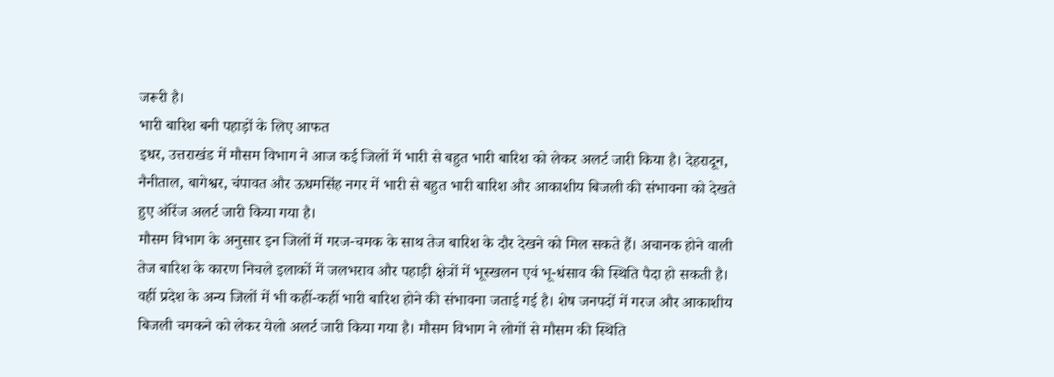जरूरी है।
भारी बारिश बनी पहाड़ों के लिए आफत
इधर, उत्तराखंड में मौसम विभाग ने आज कई जिलों में भारी से बहुत भारी बारिश को लेकर अलर्ट जारी किया है। देहरादून, नैनीताल, बागेश्वर, चंपावत और ऊधमसिंह नगर में भारी से बहुत भारी बारिश और आकाशीय बिजली की संभावना को देखते हुए ऑरेंज अलर्ट जारी किया गया है।
मौसम विभाग के अनुसार इन जिलों में गरज-चमक के साथ तेज बारिश के दौर देखने को मिल सकते हैं। अचानक होने वाली तेज बारिश के कारण निचले इलाकों में जलभराव और पहाड़ी क्षेत्रों में भूस्खलन एवं भू-धंसाव की स्थिति पैदा हो सकती है।
वहीं प्रदेश के अन्य जिलों में भी कहीं-कहीं भारी बारिश होने की संभावना जताई गई है। शेष जनपदों में गरज और आकाशीय बिजली चमकने को लेकर येलो अलर्ट जारी किया गया है। मौसम विभाग ने लोगों से मौसम की स्थिति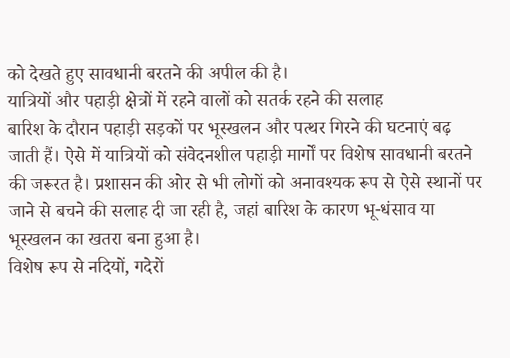को देखते हुए सावधानी बरतने की अपील की है।
यात्रियों और पहाड़ी क्षेत्रों में रहने वालों को सतर्क रहने की सलाह
बारिश के दौरान पहाड़ी सड़कों पर भूस्खलन और पत्थर गिरने की घटनाएं बढ़ जाती हैं। ऐसे में यात्रियों को संवेदनशील पहाड़ी मार्गों पर विशेष सावधानी बरतने की जरूरत है। प्रशासन की ओर से भी लोगों को अनावश्यक रूप से ऐसे स्थानों पर जाने से बचने की सलाह दी जा रही है, जहां बारिश के कारण भू-धंसाव या भूस्खलन का खतरा बना हुआ है।
विशेष रूप से नदियों, गदेरों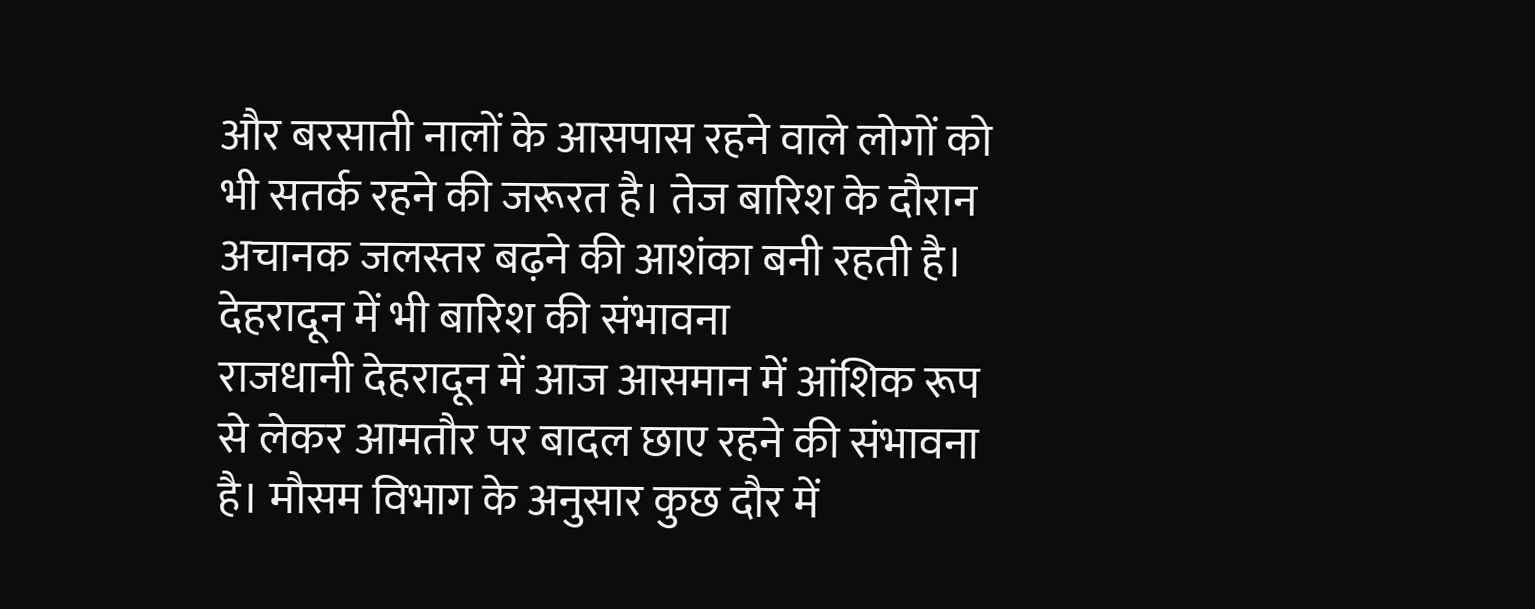और बरसाती नालों के आसपास रहने वाले लोगों को भी सतर्क रहने की जरूरत है। तेज बारिश के दौरान अचानक जलस्तर बढ़ने की आशंका बनी रहती है।
देहरादून में भी बारिश की संभावना
राजधानी देहरादून में आज आसमान में आंशिक रूप से लेकर आमतौर पर बादल छाए रहने की संभावना है। मौसम विभाग के अनुसार कुछ दौर में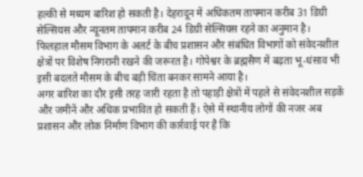हल्की से मध्यम बारिश हो सकती है। देहरादून में अधिकतम तापमान करीब 31 डिग्री सेल्सियस और न्यूनतम तापमान करीब 24 डिग्री सेल्सियस रहने का अनुमान है।
फिलहाल मौसम विभाग के अलर्ट के बीच प्रशासन और संबंधित विभागों को संवेदनशील क्षेत्रों पर विशेष निगरानी रखने की जरूरत है। गोपेश्वर के ब्रह्मसैण में बढ़ता भू-धंसाव भी इसी बदलते मौसम के बीच बड़ी चिंता बनकर सामने आया है।
अगर बारिश का दौर इसी तरह जारी रहता है तो पहाड़ी क्षेत्रों में पहले से संवेदनशील सड़कें और जमीनें और अधिक प्रभावित हो सकती हैं। ऐसे में स्थानीय लोगों की नजर अब प्रशासन और लोक निर्माण विभाग की कार्रवाई पर है कि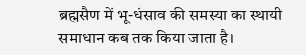ब्रह्मसैण में भू-धंसाव की समस्या का स्थायी समाधान कब तक किया जाता है।